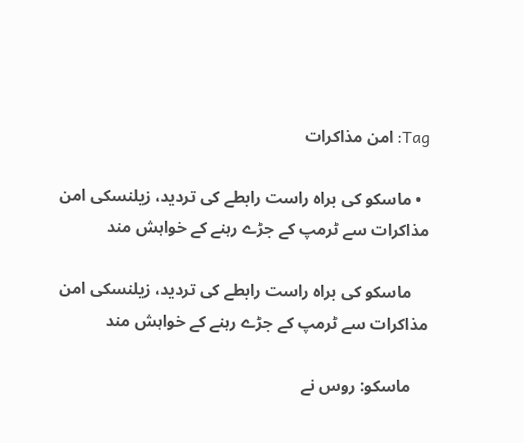Tag: امن مذاکرات

  • ماسکو کی براہ راست رابطے کی تردید، زیلنسکی امن مذاکرات سے ٹرمپ کے جڑے رہنے کے خواہش مند

    ماسکو کی براہ راست رابطے کی تردید، زیلنسکی امن مذاکرات سے ٹرمپ کے جڑے رہنے کے خواہش مند

    ماسکو: روس نے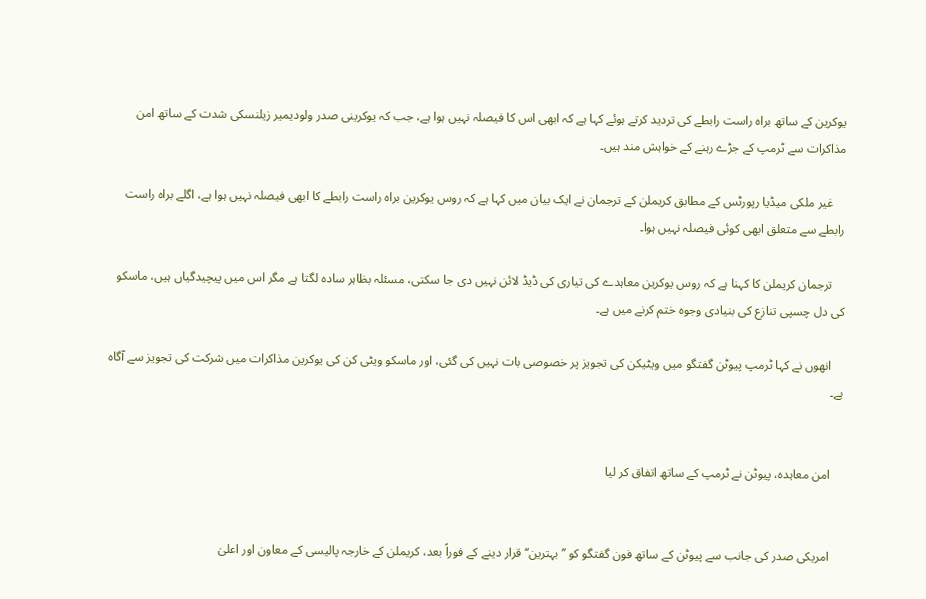یوکرین کے ساتھ براہ راست رابطے کی تردید کرتے ہوئے کہا ہے کہ ابھی اس کا فیصلہ نہیں ہوا ہے، جب کہ یوکرینی صدر ولودیمیر زیلنسکی شدت کے ساتھ امن مذاکرات سے ٹرمپ کے جڑے رہنے کے خواہش مند ہیں۔

    غیر ملکی میڈیا رپورٹس کے مطابق کریملن کے ترجمان نے ایک بیان میں کہا ہے کہ روس یوکرین براہ راست رابطے کا ابھی فیصلہ نہیں ہوا ہے، اگلے براہ راست رابطے سے متعلق ابھی کوئی فیصلہ نہیں ہوا۔

    ترجمان کریملن کا کہنا ہے کہ روس یوکرین معاہدے کی تیاری کی ڈیڈ لائن نہیں دی جا سکتی، مسئلہ بظاہر سادہ لگتا ہے مگر اس میں پیچیدگیاں ہیں، ماسکو کی دل چسپی تنازع کی بنیادی وجوہ ختم کرنے میں ہے۔

    انھوں نے کہا ٹرمپ پیوٹن گفتگو میں ویٹیکن کی تجویز پر خصوصی بات نہیں کی گئی، اور ماسکو ویٹی کن کی یوکرین مذاکرات میں شرکت کی تجویز سے آگاہ ہے۔


    امن معاہدہ، پیوٹن نے ٹرمپ کے ساتھ اتفاق کر لیا


    امریکی صدر کی جانب سے پیوٹن کے ساتھ فون گفتگو کو ’’بہترین‘‘ قرار دینے کے فوراً بعد، کریملن کے خارجہ پالیسی کے معاون اور اعلیٰ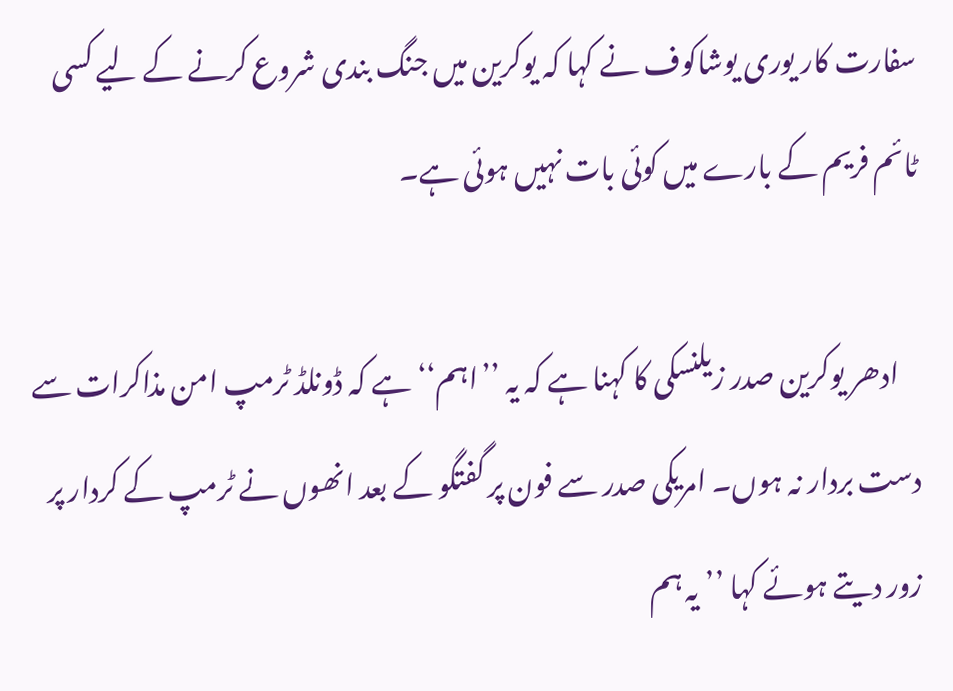سفارت کار یوری یوشاکوف نے کہا کہ یوکرین میں جنگ بندی شروع کرنے کے لیے کسی ٹائم فریم کے بارے میں کوئی بات نہیں ہوئی ہے۔

    ادھر یوکرین صدر زیلنسکی کا کہنا ہے کہ یہ ’’اہم‘‘ ہے کہ ڈونلڈ ٹرمپ امن مذاکرات سے دست بردار نہ ہوں۔ امریکی صدر سے فون پر گفتگو کے بعد انھوں نے ٹرمپ کے کردار پر زور دیتے ہوئے کہا ’’یہ ہم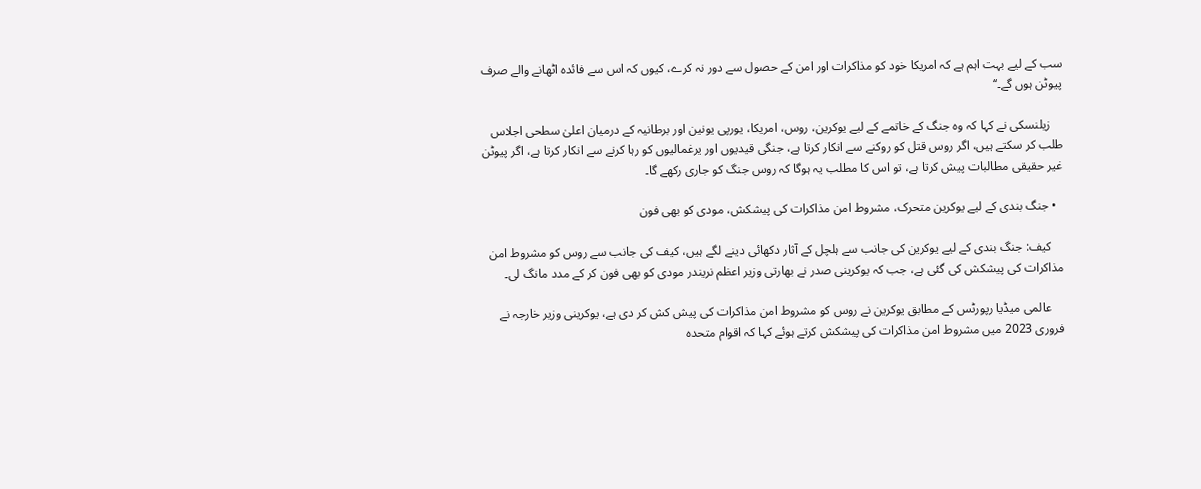سب کے لیے بہت اہم ہے کہ امریکا خود کو مذاکرات اور امن کے حصول سے دور نہ کرے، کیوں کہ اس سے فائدہ اٹھانے والے صرف پیوٹن ہوں گے۔‘‘

    زیلنسکی نے کہا کہ وہ جنگ کے خاتمے کے لیے یوکرین، روس، امریکا، یورپی یونین اور برطانیہ کے درمیان اعلیٰ سطحی اجلاس طلب کر سکتے ہیں، اگر روس قتل کو روکنے سے انکار کرتا ہے، جنگی قیدیوں اور یرغمالیوں کو رہا کرنے سے انکار کرتا ہے، اگر پیوٹن غیر حقیقی مطالبات پیش کرتا ہے، تو اس کا مطلب یہ ہوگا کہ روس جنگ کو جاری رکھے گا۔

  • جنگ بندی کے لیے یوکرین متحرک، مشروط امن مذاکرات کی پیشکش، مودی کو بھی فون

    کیف: جنگ بندی کے لیے یوکرین کی جانب سے ہلچل کے آثار دکھائی دینے لگے ہیں، کیف کی جانب سے روس کو مشروط امن مذاکرات کی پیشکش کی گئی ہے، جب کہ یوکرینی صدر نے بھارتی وزیر اعظم نریندر مودی کو بھی فون کر کے مدد مانگ لی۔

    عالمی میڈیا رپورٹس کے مطابق یوکرین نے روس کو مشروط امن مذاکرات کی پیش کش کر دی ہے، یوکرینی وزیر خارجہ نے فروری 2023 میں مشروط امن مذاکرات کی پیشکش کرتے ہوئے کہا کہ اقوام متحدہ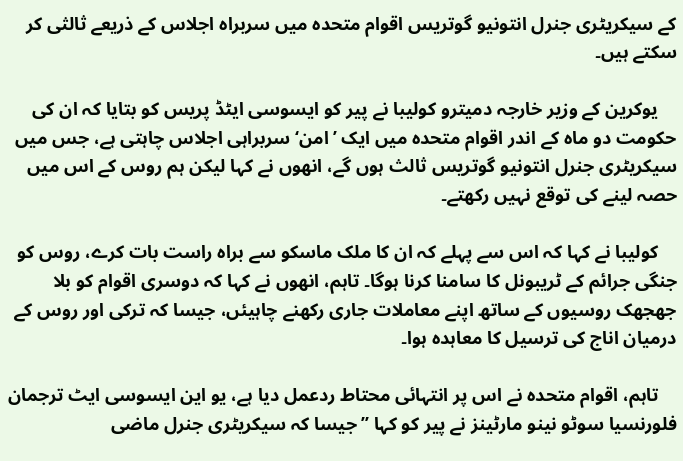کے سیکریٹری جنرل انتونیو گوتریس اقوام متحدہ میں سربراہ اجلاس کے ذریعے ثالثی کر سکتے ہیں۔

    یوکرین کے وزیر خارجہ دمیترو کولیبا نے پیر کو ایسوسی ایٹڈ پریس کو بتایا کہ ان کی حکومت دو ماہ کے اندر اقوام متحدہ میں ایک ’امن‘ سربراہی اجلاس چاہتی ہے، جس میں سیکریٹری جنرل انتونیو گوتریس ثالث ہوں گے، انھوں نے کہا لیکن ہم روس کے اس میں حصہ لینے کی توقع نہیں رکھتے۔

    کولیبا نے کہا کہ اس سے پہلے کہ ان کا ملک ماسکو سے براہ راست بات کرے، روس کو جنگی جرائم کے ٹریبونل کا سامنا کرنا ہوگا۔ تاہم، انھوں نے کہا کہ دوسری اقوام کو بلا جھجھک روسیوں کے ساتھ اپنے معاملات جاری رکھنے چاہیئں، جیسا کہ ترکی اور روس کے درمیان اناج کی ترسیل کا معاہدہ ہوا۔

    تاہم، اقوام متحدہ نے اس پر انتہائی محتاط ردعمل دیا ہے، یو این ایسوسی ایٹ ترجمان فلورنسیا سوٹو نینو مارٹینز نے پیر کو کہا ’’جیسا کہ سیکریٹری جنرل ماضی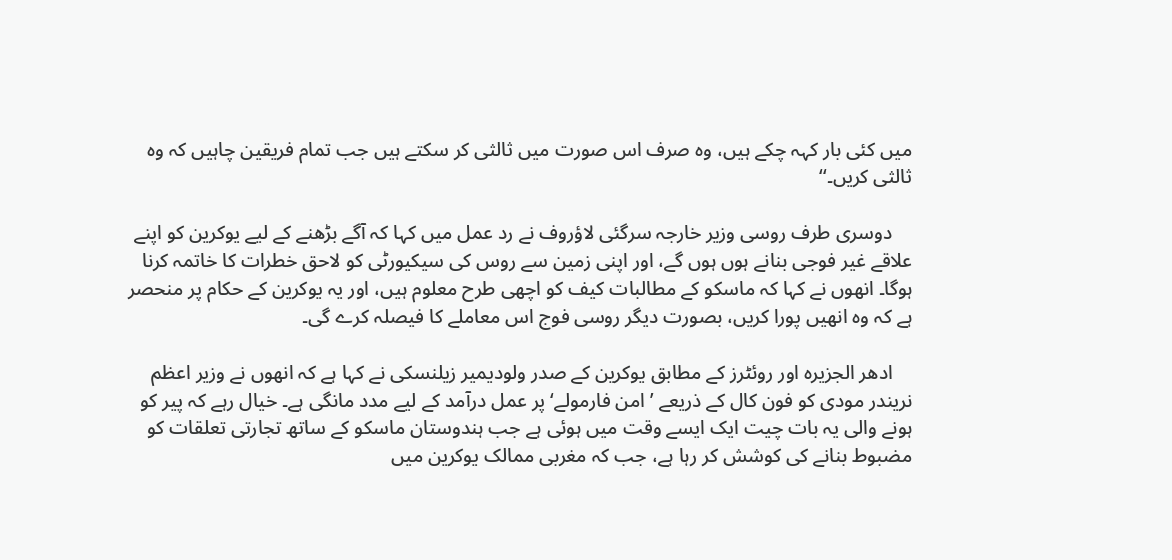میں کئی بار کہہ چکے ہیں، وہ صرف اس صورت میں ثالثی کر سکتے ہیں جب تمام فریقین چاہیں کہ وہ ثالثی کریں۔‘‘

    دوسری طرف روسی وزیر خارجہ سرگئی لاؤروف نے رد عمل میں کہا کہ آگے بڑھنے کے لیے یوکرین کو اپنے علاقے غیر فوجی بنانے ہوں ہوں گے، اور اپنی زمین سے روس کی سیکیورٹی کو لاحق خطرات کا خاتمہ کرنا ہوگا۔ انھوں نے کہا کہ ماسکو کے مطالبات کیف کو اچھی طرح معلوم ہیں، اور یہ یوکرین کے حکام پر منحصر ہے کہ وہ انھیں پورا کریں، بصورت دیگر روسی فوج اس معاملے کا فیصلہ کرے گی۔

    ادھر الجزیرہ اور روئٹرز کے مطابق یوکرین کے صدر ولودیمیر زیلنسکی نے کہا ہے کہ انھوں نے وزیر اعظم نریندر مودی کو فون کال کے ذریعے ’امن فارمولے‘ پر عمل درآمد کے لیے مدد مانگی ہے۔ خیال رہے کہ پیر کو ہونے والی یہ بات چیت ایک ایسے وقت میں ہوئی ہے جب ہندوستان ماسکو کے ساتھ تجارتی تعلقات کو مضبوط بنانے کی کوشش کر رہا ہے، جب کہ مغربی ممالک یوکرین میں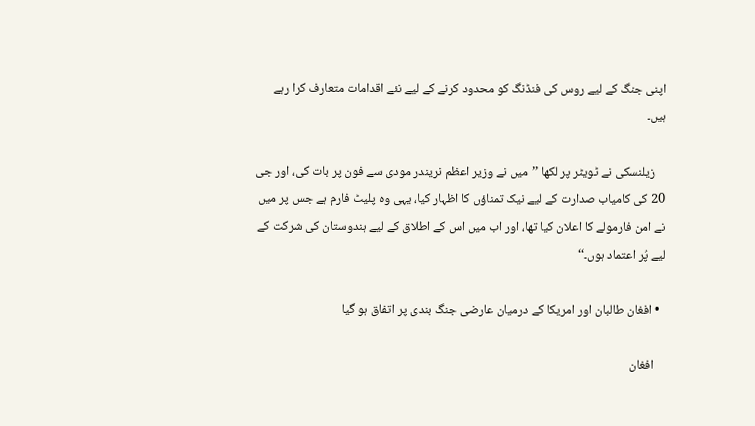اپنی جنگ کے لیے روس کی فنڈنگ کو محدود کرنے کے لیے نئے اقدامات متعارف کرا رہے ہیں۔

    زیلنسکی نے ٹویٹر پر لکھا ’’میں نے وزیر اعظم نریندر مودی سے فون پر بات کی، اور جی 20 کی کامیاب صدارت کے لیے نیک تمناؤں کا اظہار کیا، یہی وہ پلیٹ فارم ہے جس پر میں نے امن فارمولے کا اعلان کیا تھا، اور اب میں اس کے اطلاق کے لیے ہندوستان کی شرکت کے لیے پُر اعتماد ہوں۔‘‘

  • افغان طالبان اور امریکا کے درمیان عارضی جنگ بندی پر اتفاق ہو گیا

    افغان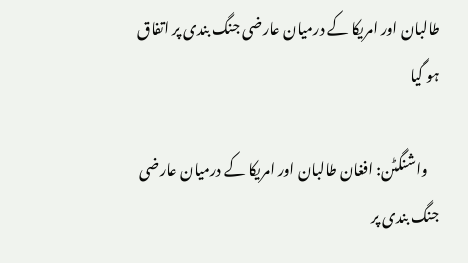طالبان اور امریکا کے درمیان عارضی جنگ بندی پر اتفاق ہو گیا

    واشنگٹن: افغان طالبان اور امریکا کے درمیان عارضی جنگ بندی پر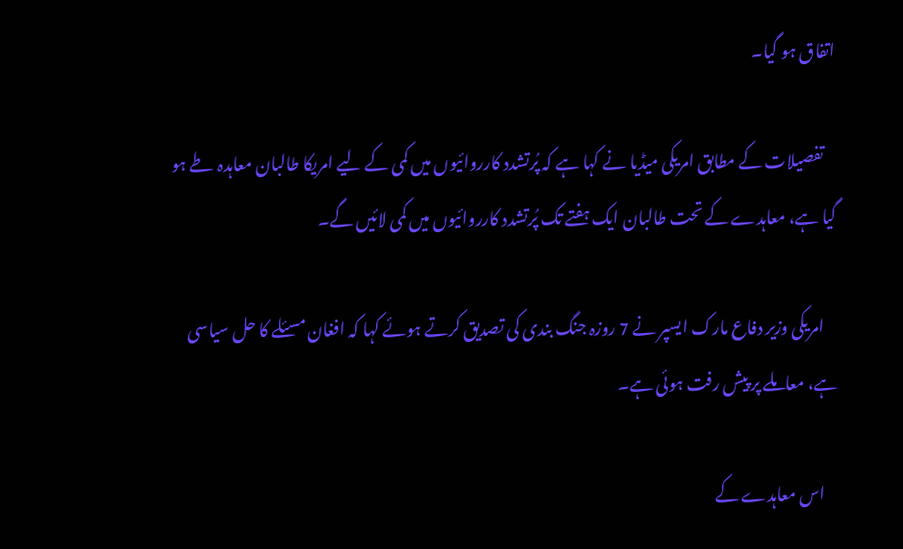اتفاق ہو گیا۔

    تفصیلات کے مطابق امریکی میڈیا نے کہا ہے کہ پُرتشدد کارروائیوں میں کمی کے لیے امریکا طالبان معاہدہ طے ہو گیا ہے، معاہدے کے تحت طالبان ایک ہفتے تک پُرتشدد کارروائیوں میں کمی لائیں گے۔

    امریکی وزیر دفاع مارک ایسپر نے 7 روزہ جنگ بندی کی تصدیق کرتے ہوئے کہا کہ افغان مسئلے کا حل سیاسی ہے، معاملے پر پیش رفت ہوئی ہے۔

    اس معاہدے کے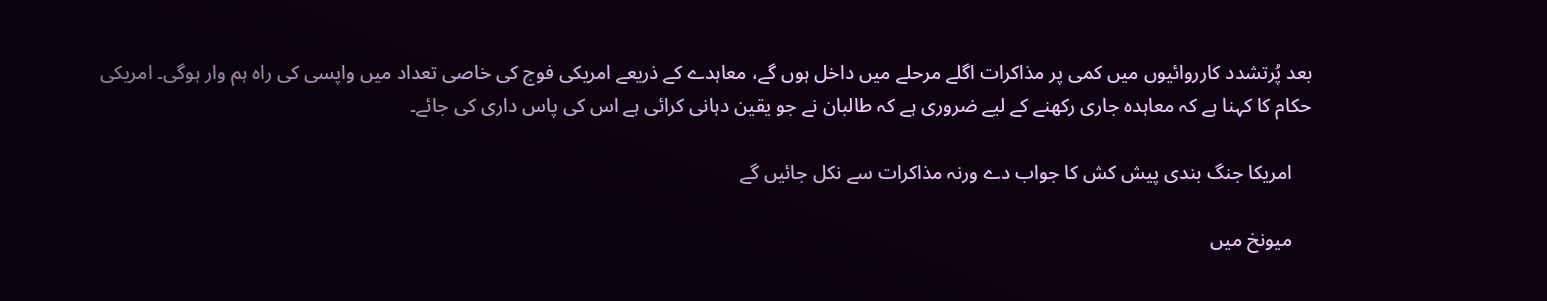بعد پُرتشدد کارروائیوں میں کمی پر مذاکرات اگلے مرحلے میں داخل ہوں گے، معاہدے کے ذریعے امریکی فوج کی خاصی تعداد میں واپسی کی راہ ہم وار ہوگی۔ امریکی حکام کا کہنا ہے کہ معاہدہ جاری رکھنے کے لیے ضروری ہے کہ طالبان نے جو یقین دہانی کرائی ہے اس کی پاس داری کی جائے۔

    امریکا جنگ بندی پیش کش کا جواب دے ورنہ مذاکرات سے نکل جائیں گے

    میونخ میں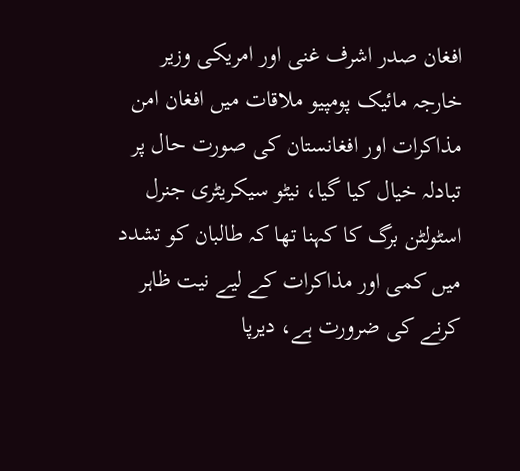افغان صدر اشرف غنی اور امریکی وزیر خارجہ مائیک پومپیو ملاقات میں افغان امن مذاکرات اور افغانستان کی صورت حال پر تبادلہ خیال کیا گیا، نیٹو سیکریٹری جنرل اسٹولٹن برگ کا کہنا تھا کہ طالبان کو تشدد میں کمی اور مذاکرات کے لیے نیت ظاہر کرنے کی ضرورت ہے، دیرپا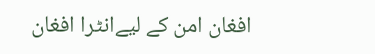افغان امن کے لیےانٹرا افغان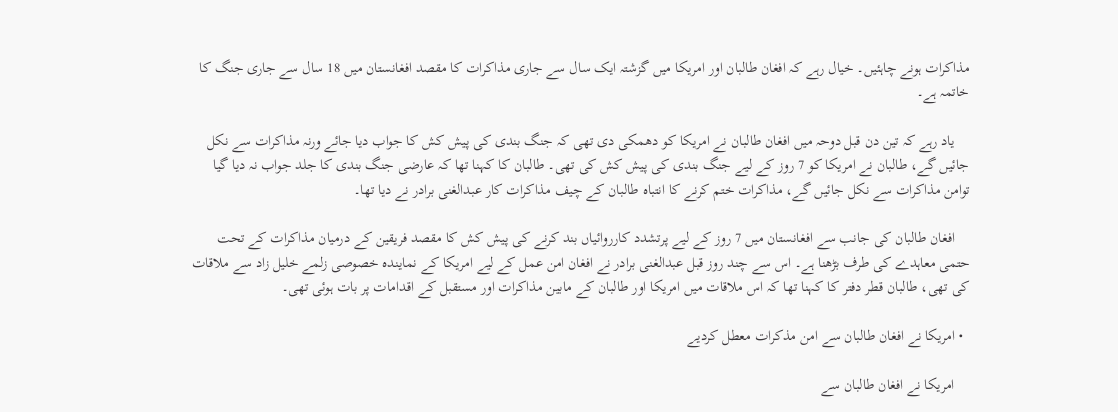مذاکرات ہونے چاہئیں۔ خیال رہے کہ افغان طالبان اور امریکا میں گزشتہ ایک سال سے جاری مذاکرات کا مقصد افغانستان میں 18 سال سے جاری جنگ کا خاتمہ ہے۔

    یاد رہے کہ تین دن قبل دوحہ میں افغان طالبان نے امریکا کو دھمکی دی تھی کہ جنگ بندی کی پیش کش کا جواب دیا جائے ورنہ مذاکرات سے نکل جائیں گے، طالبان نے امریکا کو 7 روز کے لیے جنگ بندی کی پیش کش کی تھی۔ طالبان کا کہنا تھا کہ عارضی جنگ بندی کا جلد جواب نہ دیا گیا توامن مذاکرات سے نکل جائیں گے، مذاکرات ختم کرنے کا انتباہ طالبان کے چیف مذاکرات کار عبدالغنی برادر نے دیا تھا۔

    افغان طالبان کی جانب سے افغانستان میں 7 روز کے لیے پرتشدد کارروائیاں بند کرنے کی پیش کش کا مقصد فریقین کے درمیان مذاکرات کے تحت حتمی معاہدے کی طرف بڑھنا ہے۔ اس سے چند روز قبل عبدالغنی برادر نے افغان امن عمل کے لیے امریکا کے نمایندہ خصوصی زلمے خلیل زاد سے ملاقات کی تھی، طالبان قطر دفتر کا کہنا تھا کہ اس ملاقات میں امریکا اور طالبان کے مابین مذاکرات اور مستقبل کے اقدامات پر بات ہوئی تھی۔

  • امریکا نے افغان طالبان سے امن مذکرات معطل کردیے

    امریکا نے افغان طالبان سے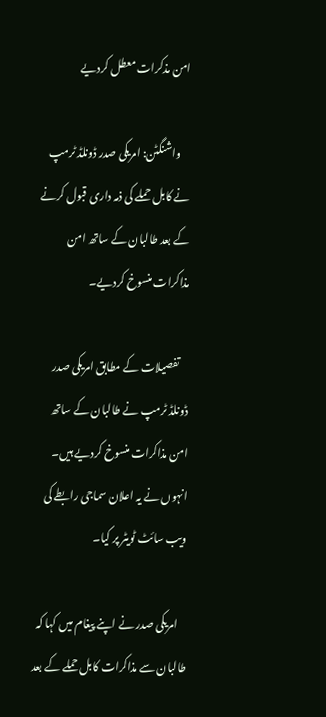امن مذکرات معطل کردیے

    واشنگٹن: امریکی صدر ڈونلڈ ٹرمپ نے کابل حملے کی ذمہ داری قبول کرنے کے بعد طالبان کے ساتھ امن مذاکرات منسوخ کردیے۔

    تفصیلات کے مطابق امریکی صدر ڈونلڈ ٹرمپ نے طالبان کے ساتھ امن مذاکرات منسوخ کردیے ہیں۔ انہوں نے یہ اعلان سماجی رابطے کی ویب سائٹ ٹویٹر پر کیا۔

    امریکی صدر نے اپنے پیغام میں کہا کہ طالبان سے مذاکرات کابل حملے کے بعد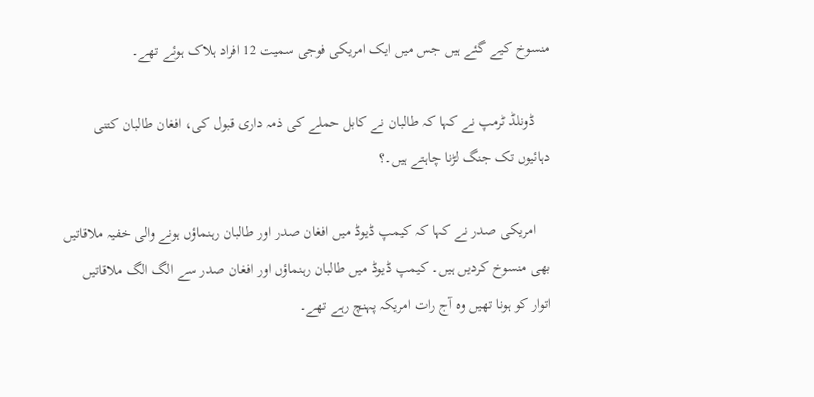منسوخ کیے گئے ہیں جس میں ایک امریکی فوجی سمیت 12 افراد ہلاک ہوئے تھے۔

    ڈونلڈ ٹرمپ نے کہا کہ طالبان نے کابل حملے کی ذمہ داری قبول کی، افغان طالبان کتنی دہائیوں تک جنگ لڑنا چاہتے ہیں۔؟

    امریکی صدر نے کہا کہ کیمپ ڈیوڈ میں افغان صدر اور طالبان رہنماؤں ہونے والی خفیہ ملاقاتیں بھی منسوخ کردیں ہیں۔ کیمپ ڈیوڈ میں طالبان رہنماؤں اور افغان صدر سے الگ الگ ملاقاتیں اتوار کو ہونا تھیں وہ آج رات امریکہ پہنچ رہے تھے۔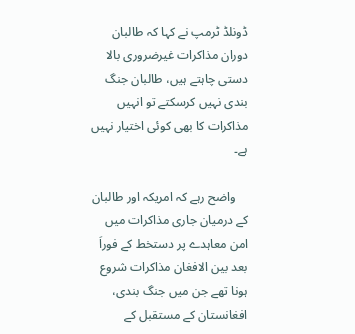ڈونلڈ ٹرمپ نے کہا کہ طالبان دوران مذاکرات غیرضروری بالا دستی چاہتے ہیں، طالبان جنگ بندی نہیں کرسکتے تو انہیں مذاکرات کا بھی کوئی اختیار نہیں ہے۔

    واضح رہے کہ امریکہ اور طالبان کے درمیان جاری مذاکرات میں امن معاہدے پر دستخط کے فوراَ بعد بین الافغان مذاکرات شروع ہونا تھے جن میں جنگ بندی، افغانستان کے مستقبل کے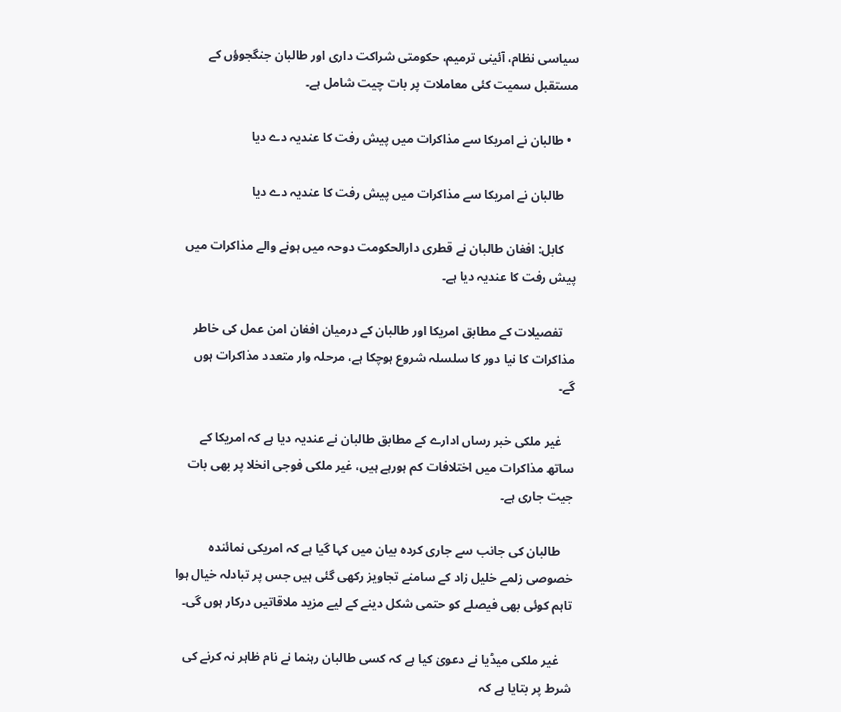سیاسی نظام، آئینی ترمیم، حکومتی شراکت داری اور طالبان جنگجوؤں کے مستقبل سمیت کئی معاملات پر بات چیت شامل ہے۔

  • طالبان نے امریکا سے مذاکرات میں پیش رفت کا عندیہ دے دیا

    طالبان نے امریکا سے مذاکرات میں پیش رفت کا عندیہ دے دیا

    کابل: افغان طالبان نے قطری دارالحکومت دوحہ میں ہونے والے مذاکرات میں پیش رفت کا عندیہ دیا ہے۔

    تفصیلات کے مطابق امریکا اور طالبان کے درمیان افغان امن عمل کی خاطر مذاکرات کا نیا دور کا سلسلہ شروع ہوچکا ہے، مرحلہ وار متعدد مذاکرات ہوں گے۔

    غیر ملکی خبر رساں ادارے کے مطابق طالبان نے عندیہ دیا ہے کہ امریکا کے ساتھ مذاکرات میں اختلافات کم ہورہے ہیں، غیر ملکی فوجی انخلا پر بھی بات جیت جاری ہے۔

    طالبان کی جانب سے جاری کردہ بیان میں کہا گیا ہے کہ امریکی نمائندہ خصوصی زلمے خلیل زاد کے سامنے تجاویز رکھی گئی ہیں جس پر تبادلہ خیال ہوا تاہم کوئی بھی فیصلے کو حتمی شکل دینے کے لیے مزید ملاقاتیں درکار ہوں گی۔

    غیر ملکی میڈیا نے دعویٰ کیا ہے کہ کسی طالبان رہنما نے نام ظاہر نہ کرنے کی شرط پر بتایا ہے کہ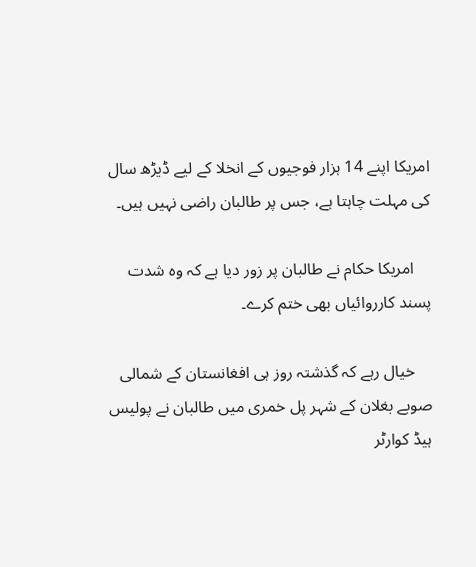امریکا اپنے 14 ہزار فوجیوں کے انخلا کے لیے ڈیڑھ سال کی مہلت چاہتا ہے، جس پر طالبان راضی نہیں ہیں۔

    امریکا حکام نے طالبان پر زور دیا ہے کہ وہ شدت پسند کارروائیاں بھی ختم کرے۔

    خیال رہے کہ گذشتہ روز ہی افغانستان کے شمالی صوبے بغلان کے شہر پل خمری میں طالبان نے پولیس ہیڈ کوارٹر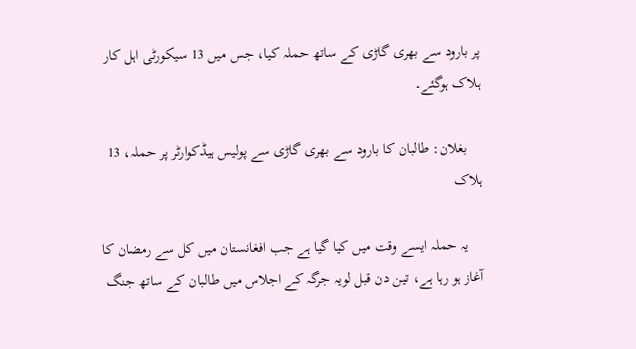پر بارود سے بھری گاڑی کے ساتھ حملہ کیا، جس میں 13 سیکورٹی اہل کار ہلاک ہوگئے۔

    بغلان: طالبان کا بارود سے بھری گاڑی سے پولیس ہیڈکوارٹر پر حملہ، 13 ہلاک

    یہ حملہ ایسے وقت میں کیا گیا ہے جب افغانستان میں کل سے رمضان کا آغاز ہو رہا ہے، تین دن قبل لویہ جرگہ کے اجلاس میں طالبان کے ساتھ جنگ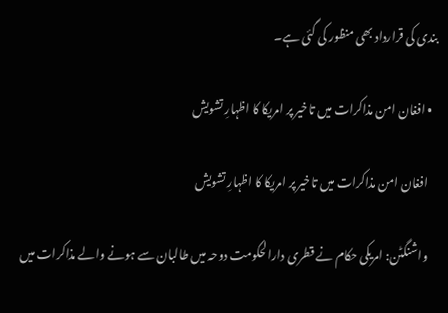بندی کی قرارداد بھی منظور کی گئی ہے۔

  • افغان امن مذاکرات میں تاخیر پر امریکا کا اظہارِ تشویش

    افغان امن مذاکرات میں تاخیر پر امریکا کا اظہارِ تشویش

    واشنگٹن: امریکی حکام نے قطری دارالحکومت دوحہ میں طالبان سے ہونے والے مذاکرات میں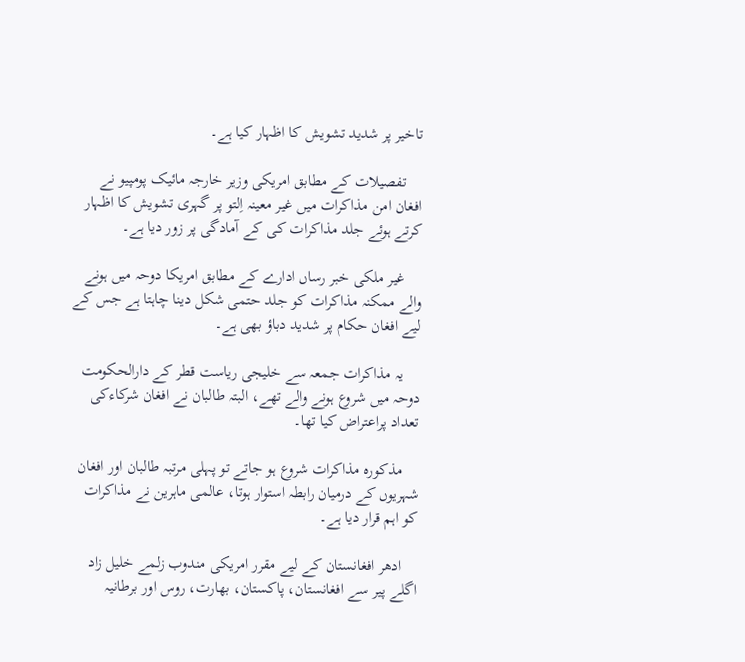تاخیر پر شدید تشویش کا اظہار کیا ہے۔

    تفصیلات کے مطابق امریکی وزیر خارجہ مائیک پومپیو نے افغان امن مذاکرات میں غیر معینہ اِلتو پر گہری تشویش کا اظہار کرتے ہوئے جلد مذاکرات کی کے آمادگی پر زور دیا ہے۔

    غیر ملکی خبر رساں ادارے کے مطابق امریکا دوحہ میں ہونے والے ممکنہ مذاکرات کو جلد حتمی شکل دینا چاہتا ہے جس کے لیے افغان حکام پر شدید دباؤ بھی ہے۔

    یہ مذاکرات جمعہ سے خلیجی ریاست قطر کے دارالحکومت دوحہ میں شروع ہونے والے تھے، البتہ طالبان نے افغان شرکاءکی تعداد پراعتراض کیا تھا۔

    مذکورہ مذاکرات شروع ہو جاتے تو پہلی مرتبہ طالبان اور افغان شہریوں کے درمیان رابطہ استوار ہوتا، عالمی ماہرین نے مذاکرات کو اہم قرار دیا ہے۔

    ادھر افغانستان کے لیے مقرر امریکی مندوب زلمے خلیل زاد اگلے پیر سے افغانستان، پاکستان، بھارت، روس اور برطانیہ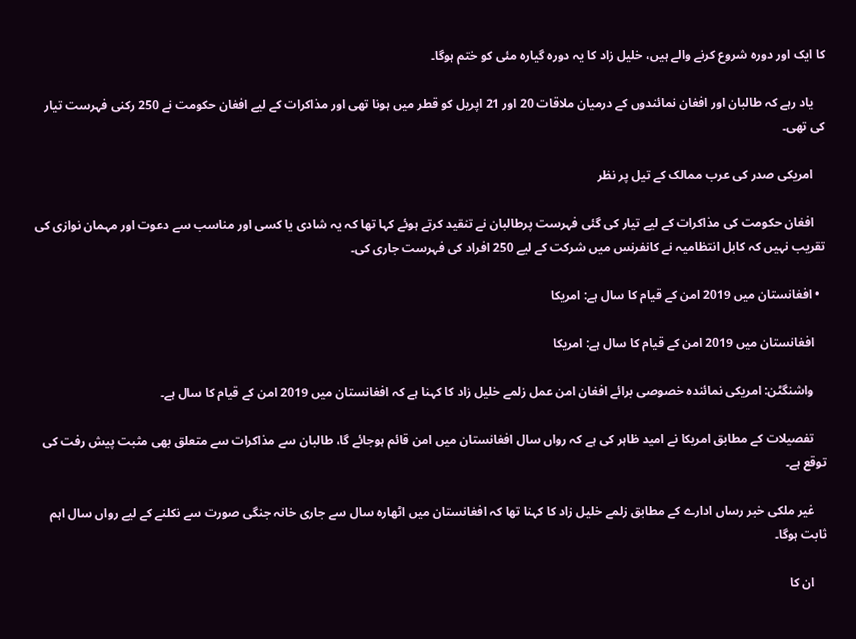کا ایک اور دورہ شروع کرنے والے ہیں، خلیل زاد کا یہ دورہ گیارہ مئی کو ختم ہوگا۔

    یاد رہے کہ طالبان اور افغان نمائندوں کے درمیان ملاقات 20 اور 21 اپریل کو قطر میں ہونا تھی اور مذاکرات کے لیے افغان حکومت نے 250 رکنی فہرست تیار کی تھی۔

    امریکی صدر کی عرب ممالک کے تیل پر نظر

    افغان حکومت کی مذاکرات کے لیے تیار کی گئی فہرست پرطالبان نے تنقید کرتے ہوئے کہا تھا کہ یہ شادی یا کسی اور مناسب سے دعوت اور مہمان نوازی کی تقریب نہیں کہ کابل انتظامیہ نے کانفرنس میں شرکت کے لیے 250 افراد کی فہرست جاری کی۔

  • افغانستان میں 2019 امن کے قیام کا سال ہے: امریکا

    افغانستان میں 2019 امن کے قیام کا سال ہے: امریکا

    واشنگٹن: امریکی نمائندہ خصوصی برائے افغان امن عمل زلمے خلیل زاد کا کہنا ہے کہ افغانستان میں 2019 امن کے قیام کا سال ہے۔

    تفصیلات کے مطابق امریکا نے امید ظاہر کی ہے کہ رواں سال افغانستان میں امن قائم ہوجائے گا، طالبان سے مذاکرات سے متعلق بھی مثبت پیش رفت کی توقع ہے۔

    غیر ملکی خبر رساں ادارے کے مطابق زلمے خلیل زاد کا کہنا تھا کہ افغانستان میں اٹھارہ سال سے جاری خانہ جنگی صورت سے نکلنے کے لیے رواں سال اہم ثابت ہوگا۔

    ان کا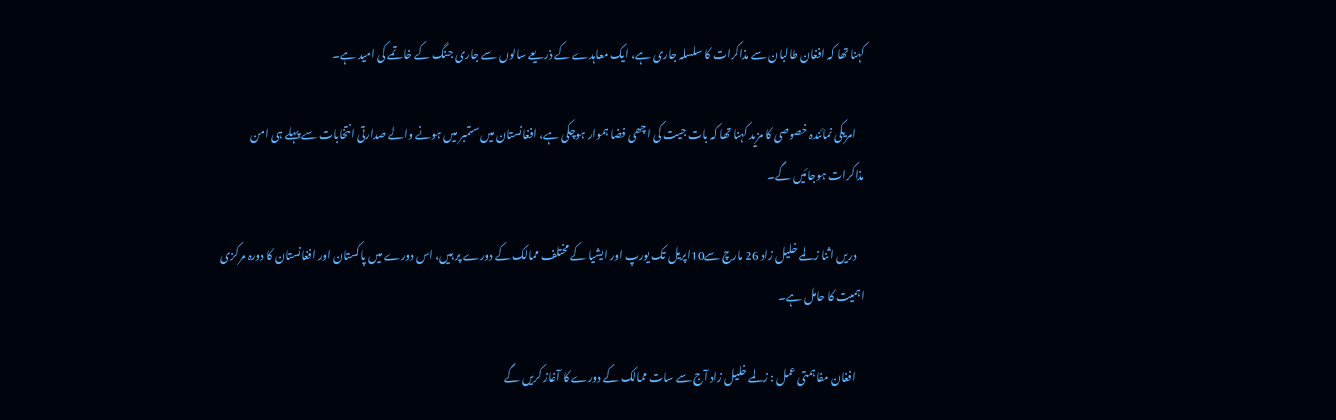کہنا تھا کہ افغان طالبان سے مذاکرات کا سلسلہ جاری ہے، ایک معاہدے کے ذریعے سالوں سے جاری جنگ کے خاتمے کی امید ہے۔

    امریکی نمائندہ خصوصی کا مزید کہنا تھا کہ بات جیت کی اچھی فضا ہموار ہوچکی ہے، افغانستان میں ستمبر میں ہونے والے صدارتی انتخابات سے پہلے ہی امن مذاکرات ہوجائیں گے۔

    دریں اثنا زلمے خلیل زاد 26 مارچ سے10اپریل تک یورپ اور ایشیا کے مختلف ممالک کے دورے پر ہیں، اس دورے میں پاکستان اور افغانستان کا دورہ مرکزی اہمیت کا حامل ہے۔

    افغان مفاہمتی عمل : زلمے خلیل زاد آج سے سات ممالک کے دورے کا آغاز کریں گے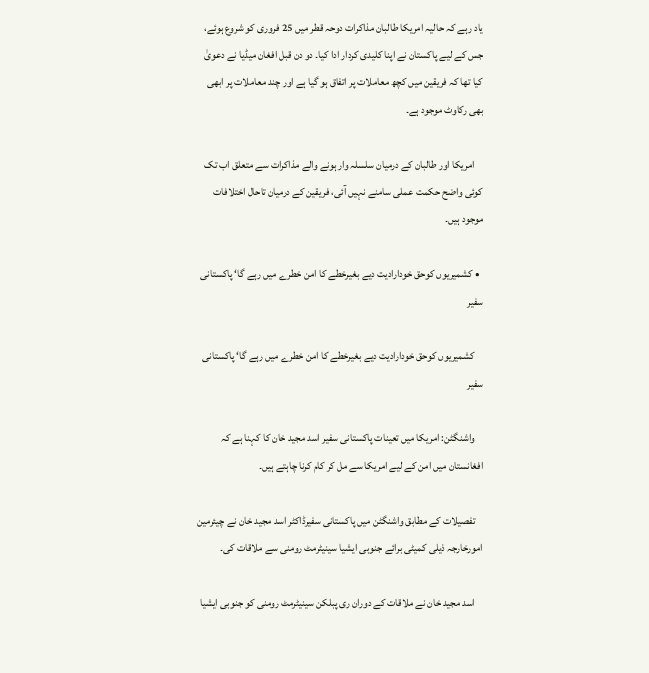یاد رہے کہ حالیہ امریکا طالبان مذاکرات دوحہ قطر میں 25 فروری کو شروع ہوئے، جس کے لیے پاکستان نے اپنا کلیدی کردار ادا کیا۔ دو دن قبل افغان میڈیا نے دعویٰ کیا تھا کہ فریقین میں کچھ معاملات پر اتفاق ہو گیا ہے اور چند معاملات پر ابھی بھی رکاوٹ موجود ہے۔

    امریکا اور طالبان کے درمیان سلسلہ وار ہونے والے مذاکرات سے متعلق اب تک کوئی واضح حکمت عملی سامنے نہیں آئی، فریقین کے درمیان تاحال اختلافات موجود ہیں۔

  • کشمیریوں کوحق خودارادیت دیے بغیرخطے کا امن خطرے میں رہے گا‘ پاکستانی سفیر

    کشمیریوں کوحق خودارادیت دیے بغیرخطے کا امن خطرے میں رہے گا‘ پاکستانی سفیر

    واشنگٹن: امریکا میں تعینات پاکستانی سفیر اسد مجید خان کا کہنا ہے کہ افغانستان میں امن کے لیے امریکا سے مل کر کام کرنا چاہتے ہیں۔

    تفصیلات کے مطابق واشنگٹن میں پاکستانی سفیرڈاکٹر اسد مجید خان نے چیئرمین امورخارجہ ذیلی کمیٹی برائے جنوبی ایشیا سینیٹرمٹ رومنی سے ملاقات کی۔

    اسد مجید خان نے ملاقات کے دوران ری پبلکن سینیٹرمٹ رومنی کو جنوبی ایشیا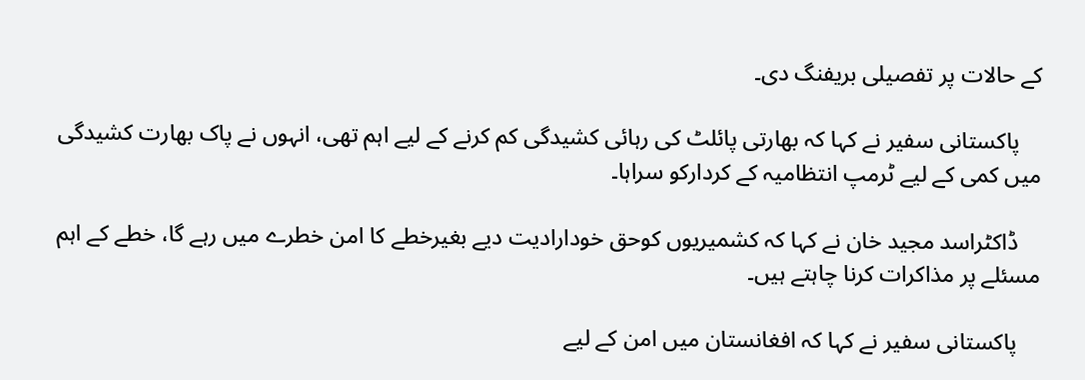کے حالات پر تفصیلی بریفنگ دی۔

    پاکستانی سفیر نے کہا کہ بھارتی پائلٹ کی رہائی کشیدگی کم کرنے کے لیے اہم تھی، انہوں نے پاک بھارت کشیدگی میں کمی کے لیے ٹرمپ انتظامیہ کے کردارکو سراہا۔

    ڈاکٹراسد مجید خان نے کہا کہ کشمیریوں کوحق خودارادیت دیے بغیرخطے کا امن خطرے میں رہے گا، خطے کے اہم مسئلے پر مذاکرات کرنا چاہتے ہیں۔

    پاکستانی سفیر نے کہا کہ افغانستان میں امن کے لیے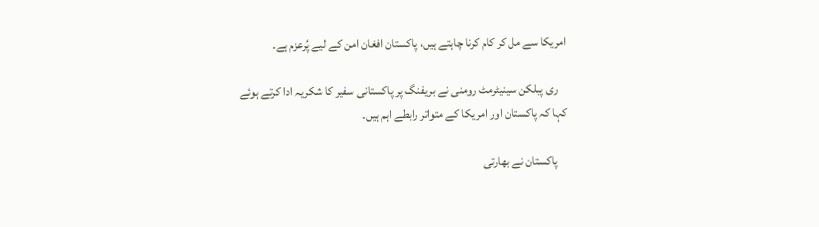امریکا سے مل کر کام کرنا چاہتے ہیں، پاکستان افغان امن کے لیے پُرعزم ہے۔

    ری پبلکن سینیٹرمٹ رومنی نے بریفنگ پر پاکستانی سفیر کا شکریہ ادا کرتے ہوئے کہا کہ پاکستان اور امریکا کے متواتر رابطے اہم ہیں۔

    پاکستان نے بھارتی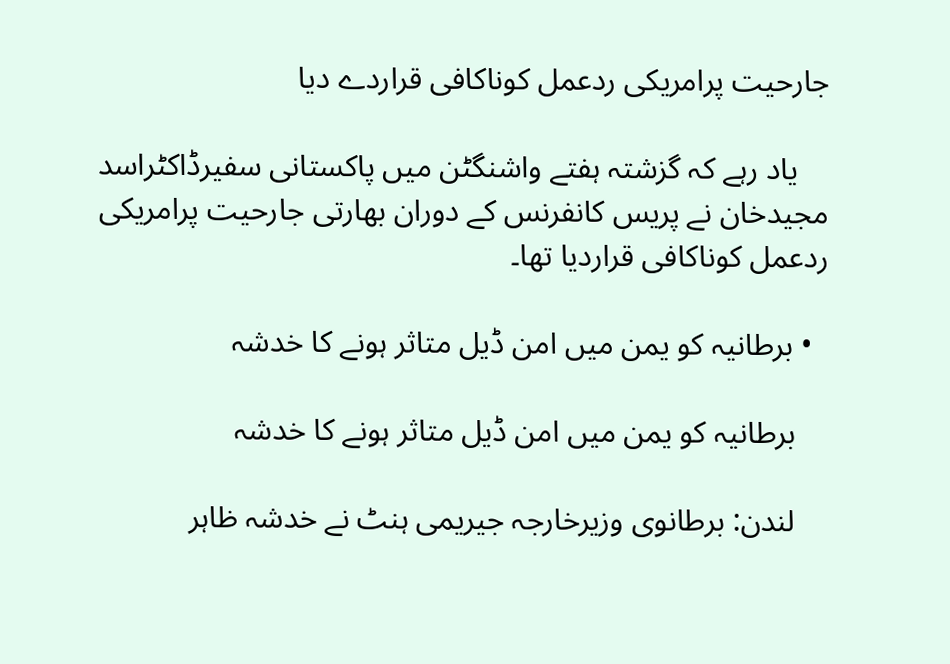جارحیت پرامریکی ردعمل کوناکافی قراردے دیا

    یاد رہے کہ گزشتہ ہفتے واشنگٹن میں پاکستانی سفیرڈاکٹراسد مجیدخان نے پریس کانفرنس کے دوران بھارتی جارحیت پرامریکی ردعمل کوناکافی قراردیا تھا۔

  • برطانیہ کو یمن میں امن ڈیل متاثر ہونے کا خدشہ

    برطانیہ کو یمن میں امن ڈیل متاثر ہونے کا خدشہ

    لندن: برطانوی وزیرخارجہ جیریمی ہنٹ نے خدشہ ظاہر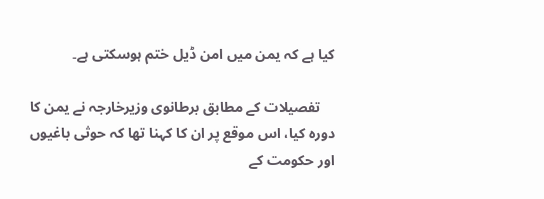کیا ہے کہ یمن میں امن ڈیل ختم ہوسکتی ہے۔

    تفصیلات کے مطابق برطانوی وزیرخارجہ نے یمن کا دورہ کیا، اس موقع پر ان کا کہنا تھا کہ حوثی باغیوں اور حکومت کے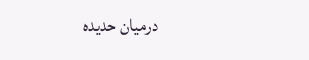درمیان حدیدہ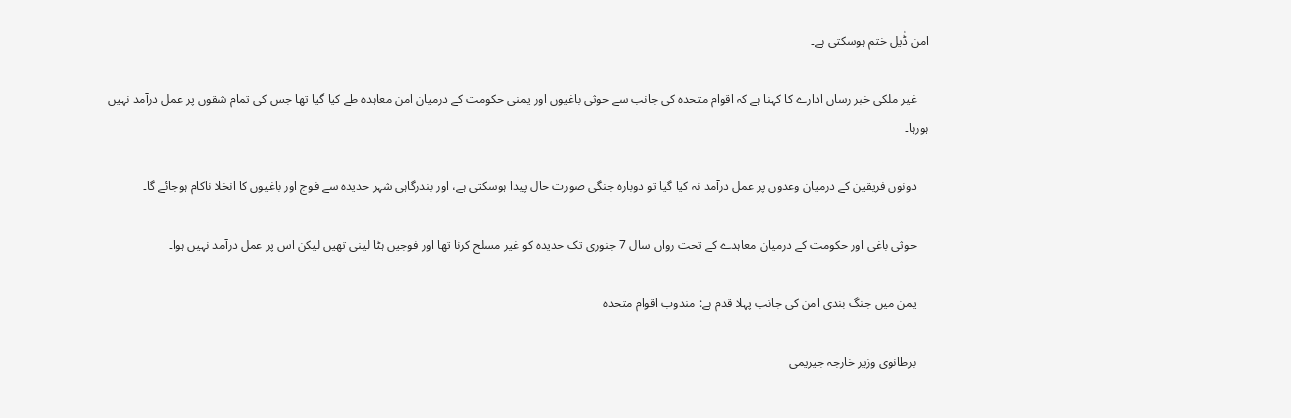امن ڈٰیل ختم ہوسکتی ہے۔

    غیر ملکی خبر رساں ادارے کا کہنا ہے کہ اقوام متحدہ کی جانب سے حوثی باغیوں اور یمنی حکومت کے درمیان امن معاہدہ طے کیا گیا تھا جس کی تمام شقوں پر عمل درآمد نہیں ہورہا۔

    دونوں فریقین کے درمیان وعدوں پر عمل درآمد نہ کیا گیا تو دوبارہ جنگی صورت حال پیدا ہوسکتی ہے، اور بندرگاہی شہر حدیدہ سے فوج اور باغیوں کا انخلا ناکام ہوجائے گا۔

    حوثی باغی اور حکومت کے درمیان معاہدے کے تحت رواں سال 7 جنوری تک حدیدہ کو غیر مسلح کرنا تھا اور فوجیں ہٹا لینی تھیں لیکن اس پر عمل درآمد نہیں ہوا۔

    یمن میں جنگ بندی امن کی جانب پہلا قدم ہے: مندوب اقوام متحدہ

    برطانوی وزیر خارجہ جیریمی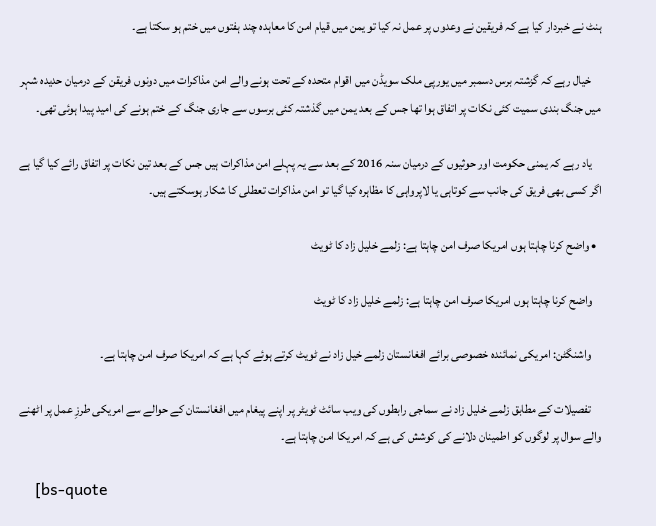ہنٹ نے خبردار کیا ہے کہ فریقین نے وعدوں پر عمل نہ کیا تو یمن میں قیام امن کا معاہدہ چند ہفتوں میں ختم ہو سکتا ہے۔

    خیال رہے کہ گزشتہ برس دسمبر میں یورپی ملک سویڈن میں اقوام متحدہ کے تحت ہونے والے امن مذاکرات میں دونوں فریقن کے درمیان حدیدہ شہر میں جنگ بندی سمیت کئی نکات پر اتفاق ہوا تھا جس کے بعد یمن میں گذشتہ کئی برسوں سے جاری جنگ کے ختم ہونے کی امید پیدا ہوئی تھی۔

    یاد رہے کہ یمنی حکومت اور حوثیوں کے درمیان سنہ 2016 کے بعد سے یہ پہلے امن مذاکرات ہیں جس کے بعد تین نکات پر اتفاق رائے کیا گیا ہے اگر کسی بھی فریق کی جانب سے کوتاہی یا لاپرواہی کا مظاہرہ کیا گیا تو امن مذاکرات تعطلی کا شکار ہوسکتے ہیں۔

  • واضح کرنا چاہتا ہوں امریکا صرف امن چاہتا ہے: زلمے خلیل زاد کا ٹویٹ

    واضح کرنا چاہتا ہوں امریکا صرف امن چاہتا ہے: زلمے خلیل زاد کا ٹویٹ

    واشنگٹن: امریکی نمائندہ خصوصی برائے افغانستان زلمے خیل زاد نے ٹویٹ کرتے ہوئے کہا ہے کہ امریکا صرف امن چاہتا ہے۔

    تفصیلات کے مطابق زلمے خلیل زاد نے سماجی رابطوں کی ویب سائٹ ٹویٹر پر اپنے پیغام میں افغانستان کے حوالے سے امریکی طرزِ عمل پر اٹھنے والے سوال پر لوگوں کو اطمینان دلانے کی کوشش کی ہے کہ امریکا امن چاہتا ہے۔

    [bs-quote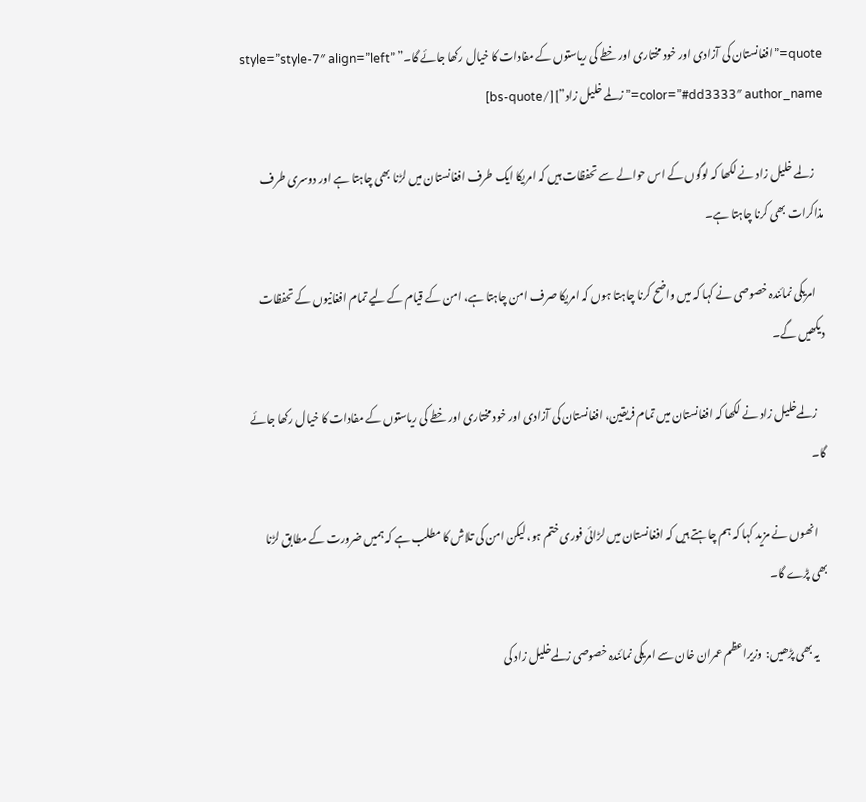quote=”افغانستان کی آزادی اور خود مختاری اور خطے کی ریاستوں کے مفادات کا خیال رکھا جائے گا۔” style=”style-7″ align=”left” color=”#dd3333″ author_name=”زلمے خلیل زاد”][/bs-quote]

    زلمے خلیل زاد نے لکھا کہ لوگوں کے اس حوالے سے تحفظات ہیں کہ امریکا ایک طرف افغانستان میں لڑنا بھی چاہتا ہے اور دوسری طرف مذاکرات بھی کرنا چاہتا ہے۔

    امریکی نمائندہ خصوصی نے کہا کہ میں واضح کرنا چاہتا ہوں کہ امریکا صرف امن چاہتا ہے، امن کے قیام کے لیے تمام افغانیوں کے تحفظات دیکھیں گے۔

    زلمےخلیل زاد نے لکھا کہ افغانستان میں تمام فریقین، افغانستان کی آزادی اور خود مختاری اور خطے کی ریاستوں کے مفادات کا خیال رکھا جائے گا۔

    انھوں نے مزید کہا کہ ہم چاہتے ہیں کہ افغانستان میں لڑائی فوری ختم ہو، لیکن امن کی تلاش کا مطلب ہے کہ ہمیں ضرورت کے مطابق لڑنا بھی پڑے گا۔

    یہ بھی پڑھیں:  وزیراعظم عمران خان سے امریکی نمائندہ خصوصی زلمےخلیل زاد کی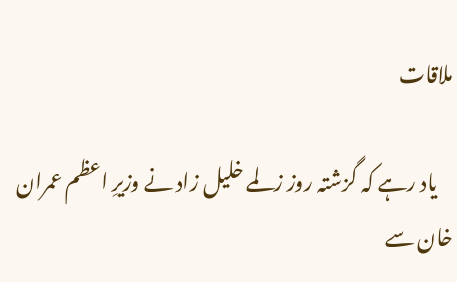ملاقات

    یاد رہے کہ گزشتہ روز زلمے خلیل زاد نے وزیرِ اعظم عمران خان سے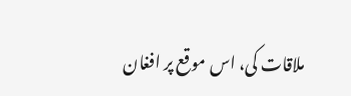ملاقات کی، اس موقع پر افغان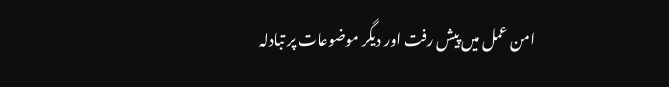امن عمل میں پیش رفت اور دیگر موضوعات پر تبادلہ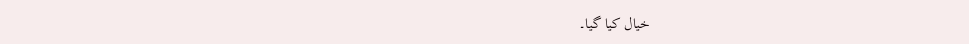خیال کیا گیا۔